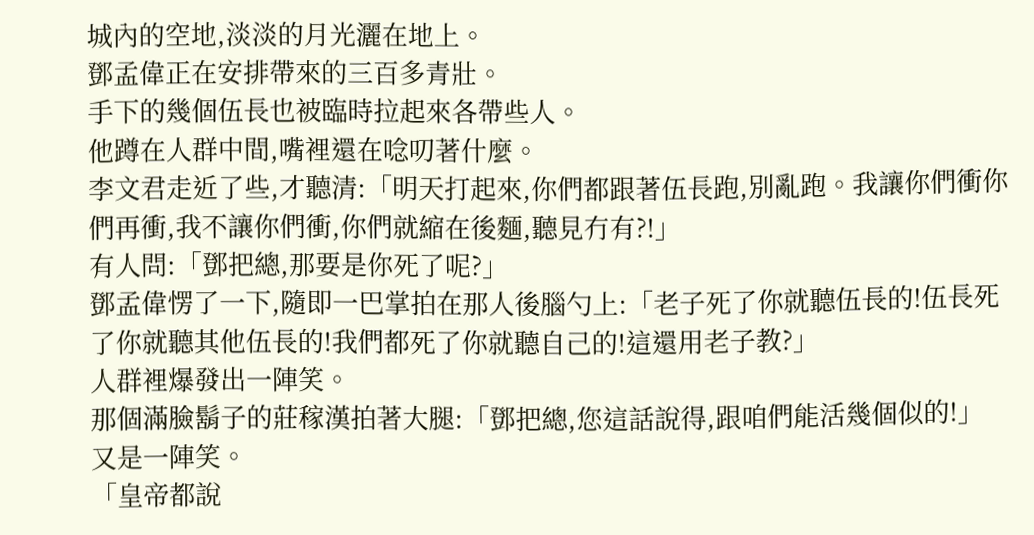城內的空地,淡淡的月光灑在地上。
鄧孟偉正在安排帶來的三百多青壯。
手下的幾個伍長也被臨時拉起來各帶些人。
他蹲在人群中間,嘴裡還在唸叨著什麼。
李文君走近了些,才聽清:「明天打起來,你們都跟著伍長跑,別亂跑。我讓你們衝你們再衝,我不讓你們衝,你們就縮在後麵,聽見冇有?!」
有人問:「鄧把總,那要是你死了呢?」
鄧孟偉愣了一下,隨即一巴掌拍在那人後腦勺上:「老子死了你就聽伍長的!伍長死了你就聽其他伍長的!我們都死了你就聽自己的!這還用老子教?」
人群裡爆發出一陣笑。
那個滿臉鬍子的莊稼漢拍著大腿:「鄧把總,您這話說得,跟咱們能活幾個似的!」
又是一陣笑。
「皇帝都說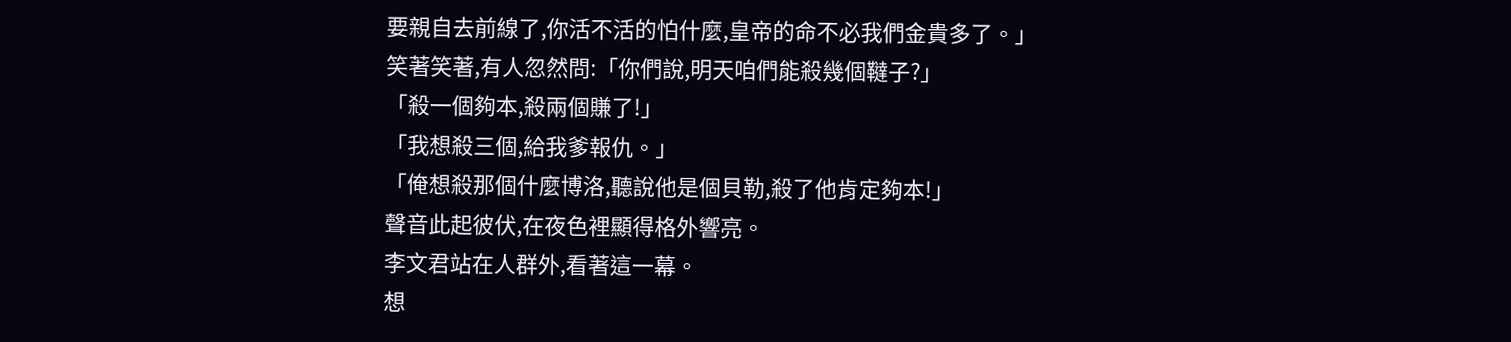要親自去前線了,你活不活的怕什麼,皇帝的命不必我們金貴多了。」
笑著笑著,有人忽然問:「你們說,明天咱們能殺幾個韃子?」
「殺一個夠本,殺兩個賺了!」
「我想殺三個,給我爹報仇。」
「俺想殺那個什麼博洛,聽說他是個貝勒,殺了他肯定夠本!」
聲音此起彼伏,在夜色裡顯得格外響亮。
李文君站在人群外,看著這一幕。
想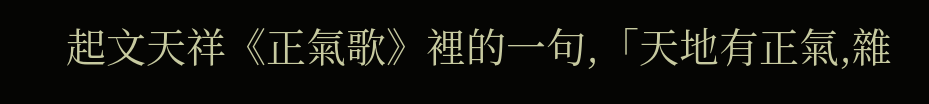起文天祥《正氣歌》裡的一句,「天地有正氣,雜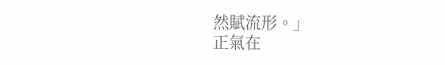然賦流形。」
正氣在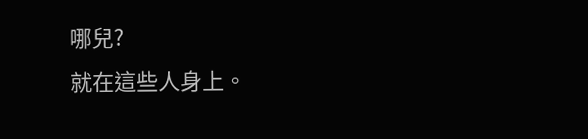哪兒?
就在這些人身上。